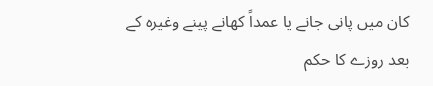کان میں پانی جانے یا عمداً کھانے پینے وغیرہ کے بعد روزے کا حکم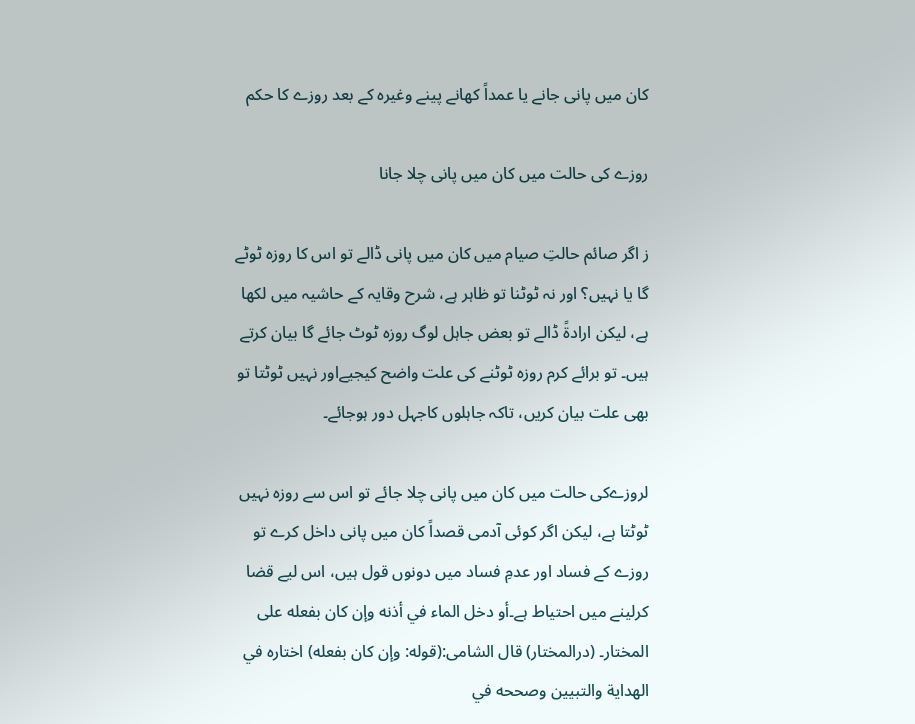کان میں پانی جانے یا عمداً کھانے پینے وغیرہ کے بعد روزے کا حکم

روزے کی حالت میں کان میں پانی چلا جانا

ز اگر صائم حالتِ صیام میں کان میں پانی ڈالے تو اس کا روزہ ٹوٹے گا یا نہیں؟ اور نہ ٹوٹنا تو ظاہر ہے، شرح وقایہ کے حاشیہ میں لکھا ہے، لیکن ارادۃً ڈالے تو بعض جاہل لوگ روزہ ٹوٹ جائے گا بیان کرتے ہیں۔ تو برائے کرم روزہ ٹوٹنے کی علت واضح کیجیےاور نہیں ٹوٹتا تو بھی علت بیان کریں، تاکہ جاہلوں کاجہل دور ہوجائے۔

لروزےکی حالت میں کان میں پانی چلا جائے تو اس سے روزہ نہیں ٹوٹتا ہے، لیکن اگر کوئی آدمی قصداً کان میں پانی داخل کرے تو روزے کے فساد اور عدمِ فساد میں دونوں قول ہیں، اس لیے قضا کرلینے میں احتیاط ہے۔أو دخل الماء في أذنه وإن کان بفعله علی المختار۔ (درالمختار) قال الشامی:(قوله: وإن کان بفعله) اختاره في الھدایة والتبیین وصححه في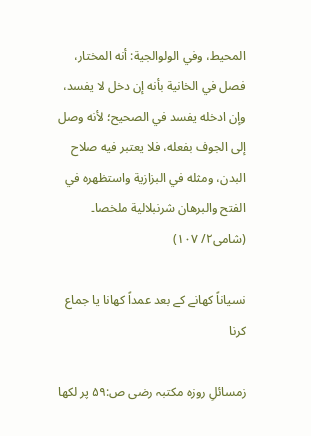المحیط، وفي الولوالجیة: أنه المختار، فصل في الخانیة بأنه إن دخل لا یفسد، وإن ادخله یفسد في الصحیح؛ لأنه وصل إلی الجوف بفعله، فلا یعتبر فیه صلاح البدن، ومثله في البزازیة واستظھره في الفتح والبرھان شرنبلالیة ملخصا۔ (شامی۲/ ۱۰۷)

نسیاناً کھانے کے بعد عمداً کھانا یا جماع کرنا

زمسائلِ روزہ مکتبہ رضی ص:۵۹ پر لکھا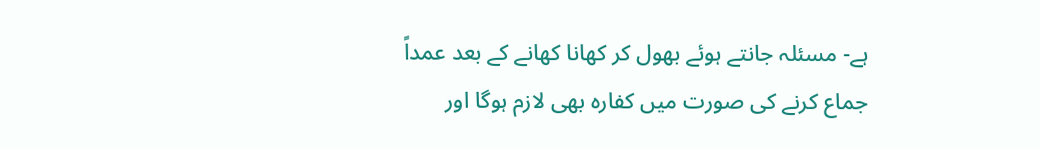ہے- مسئلہ جانتے ہوئے بھول کر کھانا کھانے کے بعد عمداً جماع کرنے کی صورت میں کفارہ بھی لازم ہوگا اور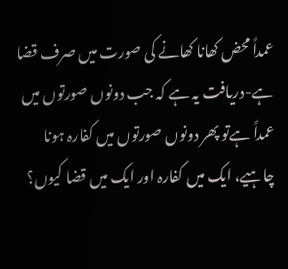عمداً محض کھانا کھانے کی صورت میں صرف قضا ہے-دریافت یہ ہے کہ جب دونوں صورتوں میں عمداً ہےتو پھر دونوں صورتوں میں کفارہ ہونا چاہیے، ایک میں کفارہ اور ایک میں قضا کیوں؟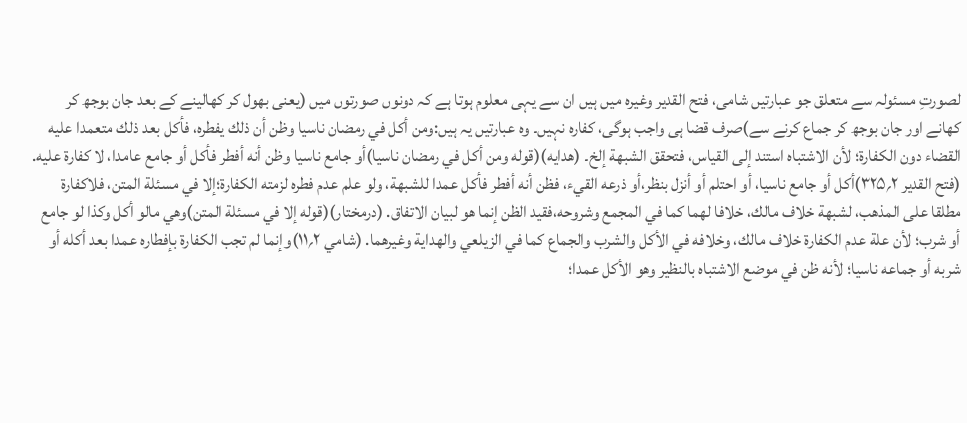لصورتِ مسئولہ سے متعلق جو عبارتیں شامی، فتح القدیر وغیرہ میں ہیں ان سے یہی معلوم ہوتا ہے کہ دونوں صورتوں میں (یعنی بھول کر کھالینے کے بعد جان بوجھ کر کھانے اور جان بوجھ کر جماع کرنے سے)صرف قضا ہی واجب ہوگی، کفارہ نہیں۔ وہ عبارتیں یہ ہیں:ومن أکل في رمضان ناسیا وظن أن ذلك یفطره، فأکل بعد ذلك متعمدا علیه القضاء دون الکفارة؛ لأن الاشتباه استند إلی القیاس، فتحقق الشبهة إلخ۔ (هدایه)(قوله ومن أکل في رمضان ناسیا)أو جامع ناسیا وظن أنه أفطر فأکل أو جامع عامدا، لا کفارة علیه. (فتح القدیر ۲؍۳۲۵)أکل أو جامع ناسیا، أو احتلم أو أنزل بنظر،أو ذرعه القيء، فظن أنه أفطر فأکل عمدا للشبهة، ولو علم عدم فطره لزمته الکفارة؛إلا في مسئلة المتن، فلاکفارة مطلقا علی المذهب، لشبهة خلاف مالك، خلافا لهما کما في المجمع وشروحه،فقید الظن إنما هو لبیان الاتفاق. (درمختار)(قوله إلا في مسئلة المتن)وهي مالو أکل وکذا لو جامع أو شرب؛ لأن علة عدم الکفارة خلاف مالك، وخلافه في الأکل والشرب والجماع کما في الزیلعي والهدایة وغیرهما. (شامي ۲؍۱۱)وإنما لم تجب الكفارة بإفطاره عمدا بعد أكله أو شربه أو جماعه ناسيا؛ لأنه ظن في موضع الاشتباه بالنظير وهو الأكل عمدا؛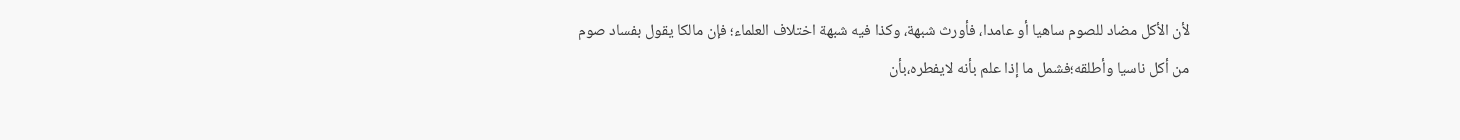لأن الأكل مضاد للصوم ساهيا أو عامدا، فأورث شبهة، وكذا فيه شبهة اختلاف العلماء؛ فإن مالكا يقول بفساد صوم من أكل ناسيا وأطلقه؛فشمل ما إذا علم بأنه لایفطره،بأن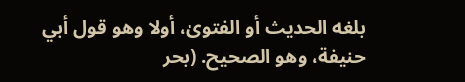بلغه الحدیث أو الفتویٰ، أولا وهو قول أبي حنیفة، وهو الصحیح. (بحر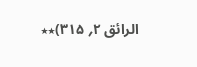الرائق ۲؍ ۳۱۵)٭٭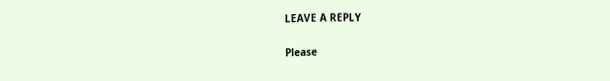LEAVE A REPLY

Please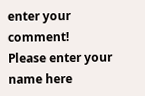enter your comment!
Please enter your name here